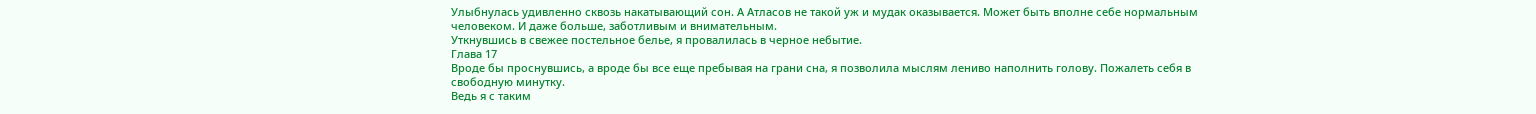Улыбнулась удивленно сквозь накатывающий сон. А Атласов не такой уж и мудак оказывается. Может быть вполне себе нормальным человеком. И даже больше, заботливым и внимательным.
Уткнувшись в свежее постельное белье, я провалилась в черное небытие.
Глава 17
Вроде бы проснувшись, а вроде бы все еще пребывая на грани сна, я позволила мыслям лениво наполнить голову. Пожалеть себя в свободную минутку.
Ведь я с таким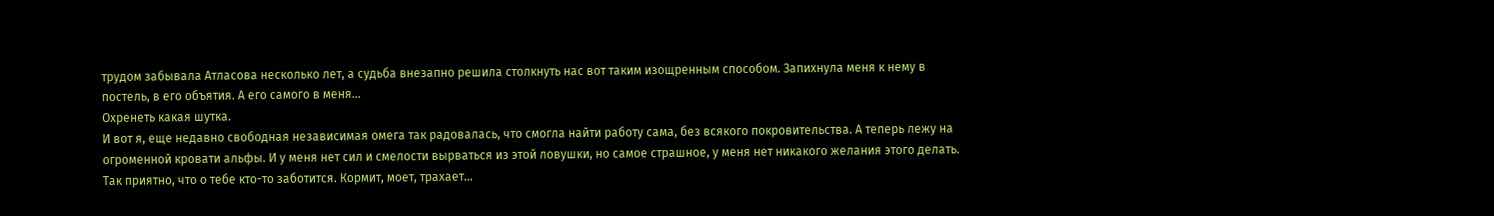трудом забывала Атласова несколько лет, а судьба внезапно решила столкнуть нас вот таким изощренным способом. Запихнула меня к нему в постель, в его объятия. А его самого в меня…
Охренеть какая шутка.
И вот я, еще недавно свободная независимая омега так радовалась, что смогла найти работу сама, без всякого покровительства. А теперь лежу на огроменной кровати альфы. И у меня нет сил и смелости вырваться из этой ловушки, но самое страшное, у меня нет никакого желания этого делать.
Так приятно, что о тебе кто-то заботится. Кормит, моет, трахает…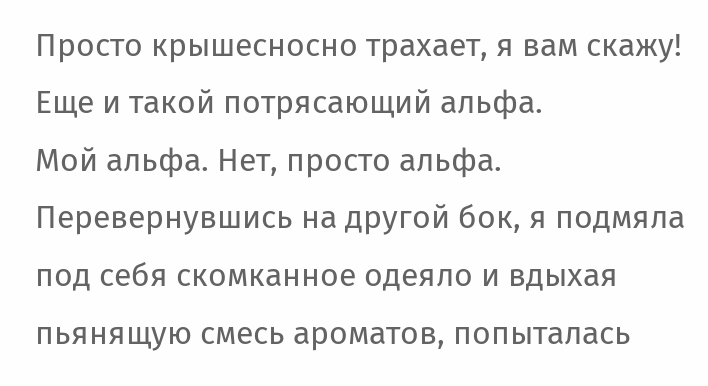Просто крышесносно трахает, я вам скажу! Еще и такой потрясающий альфа.
Мой альфа. Нет, просто альфа.
Перевернувшись на другой бок, я подмяла под себя скомканное одеяло и вдыхая пьянящую смесь ароматов, попыталась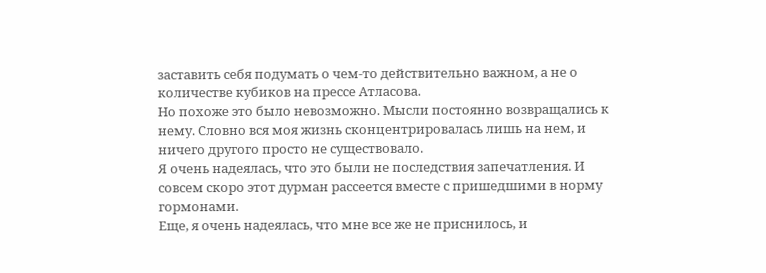заставить себя подумать о чем-то действительно важном, а не о количестве кубиков на прессе Атласова.
Но похоже это было невозможно. Мысли постоянно возвращались к нему. Словно вся моя жизнь сконцентрировалась лишь на нем, и ничего другого просто не существовало.
Я очень надеялась, что это были не последствия запечатления. И совсем скоро этот дурман рассеется вместе с пришедшими в норму гормонами.
Еще, я очень надеялась, что мне все же не приснилось, и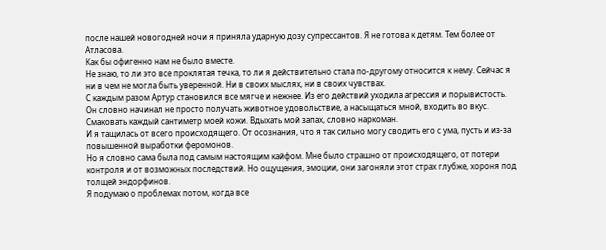после нашей новогодней ночи я приняла ударную дозу супрессантов. Я не готова к детям. Тем более от Атласова.
Как бы офигенно нам не было вместе.
Не знаю, то ли это все проклятая течка, то ли я действительно стала по-другому относится к нему. Сейчас я ни в чем не могла быть уверенной. Ни в своих мыслях, ни в своих чувствах.
С каждым разом Артур становился все мягче и нежнее. Из его действий уходила агрессия и порывистость. Он словно начинал не просто получать животное удовольствие, а насыщаться мной, входить во вкус. Смаковать каждый сантиметр моей кожи. Вдыхать мой запах, словно наркоман.
И я тащилась от всего происходящего. От осознания, что я так сильно могу сводить его с ума, пусть и из-за повышенной выработки феромонов.
Но я словно сама была под самым настоящим кайфом. Мне было страшно от происходящего, от потери контроля и от возможных последствий. Но ощущения, эмоции, они загоняли этот страх глубже, хороня под толщей эндорфинов.
Я подумаю о проблемах потом, когда все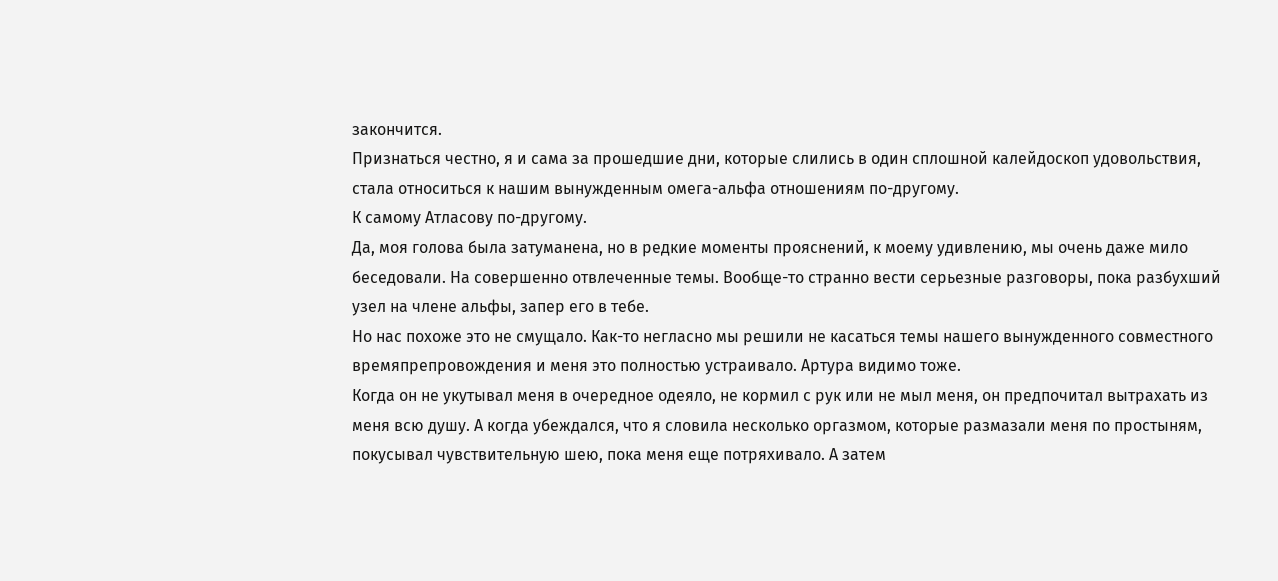закончится.
Признаться честно, я и сама за прошедшие дни, которые слились в один сплошной калейдоскоп удовольствия, стала относиться к нашим вынужденным омега-альфа отношениям по-другому.
К самому Атласову по-другому.
Да, моя голова была затуманена, но в редкие моменты прояснений, к моему удивлению, мы очень даже мило беседовали. На совершенно отвлеченные темы. Вообще-то странно вести серьезные разговоры, пока разбухший узел на члене альфы, запер его в тебе.
Но нас похоже это не смущало. Как-то негласно мы решили не касаться темы нашего вынужденного совместного времяпрепровождения и меня это полностью устраивало. Артура видимо тоже.
Когда он не укутывал меня в очередное одеяло, не кормил с рук или не мыл меня, он предпочитал вытрахать из меня всю душу. А когда убеждался, что я словила несколько оргазмом, которые размазали меня по простыням, покусывал чувствительную шею, пока меня еще потряхивало. А затем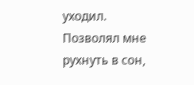уходил. Позволял мне рухнуть в сон,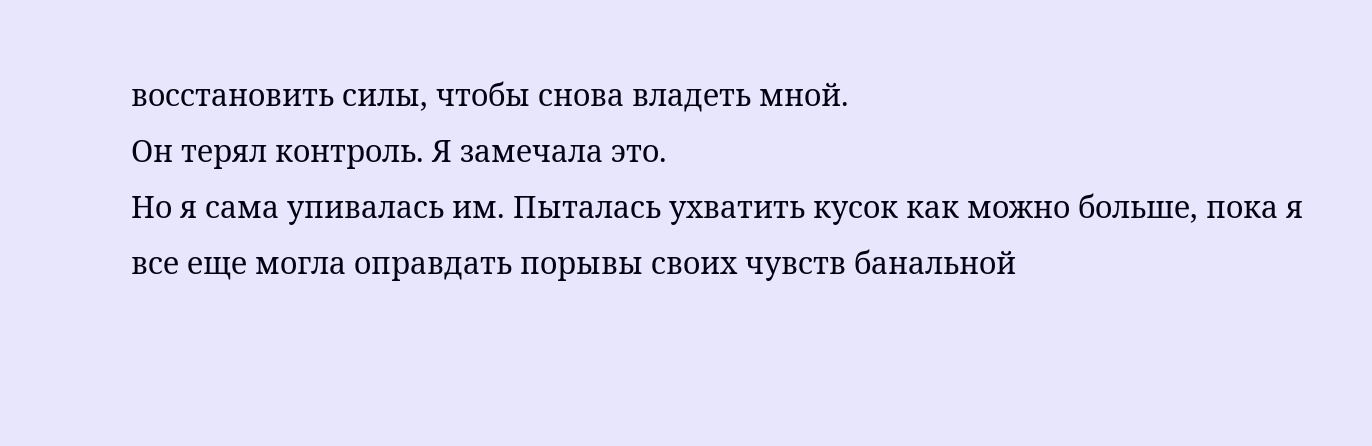восстановить силы, чтобы снова владеть мной.
Он терял контроль. Я замечала это.
Но я сама упивалась им. Пыталась ухватить кусок как можно больше, пока я все еще могла оправдать порывы своих чувств банальной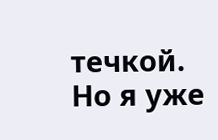течкой.
Но я уже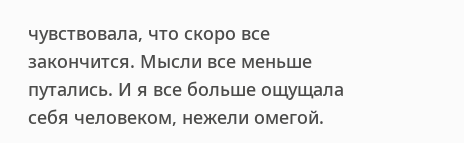чувствовала, что скоро все закончится. Мысли все меньше путались. И я все больше ощущала себя человеком, нежели омегой.